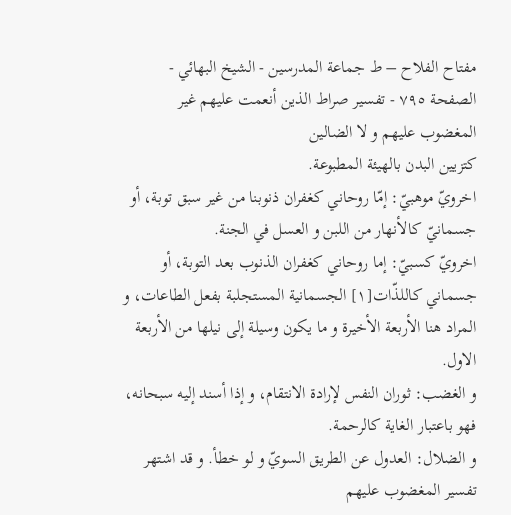مفتاح الفلاح – ط جماعة المدرسين - الشيخ البهائي - الصفحة ٧٩٥ - تفسير صراط الذين أنعمت عليهم غير المغضوب عليهم و لا الضالين
كتزيين البدن بالهيئة المطبوعة.
اخرويّ موهبيّ: إمّا روحاني كغفران ذنوبنا من غير سبق توبة، أو جسمانيّ كالأنهار من اللبن و العسل في الجنة.
اخرويّ كسبيّ: إما روحاني كغفران الذنوب بعد التوبة، أو جسماني كاللذّات[١] الجسمانية المستجلبة بفعل الطاعات، و المراد هنا الأربعة الأخيرة و ما يكون وسيلة إلى نيلها من الأربعة الاول.
و الغضب: ثوران النفس لإرادة الانتقام، و إذا أسند إليه سبحانه، فهو باعتبار الغاية كالرحمة.
و الضلال: العدول عن الطريق السويّ و لو خطأ. و قد اشتهر تفسير المغضوب عليهم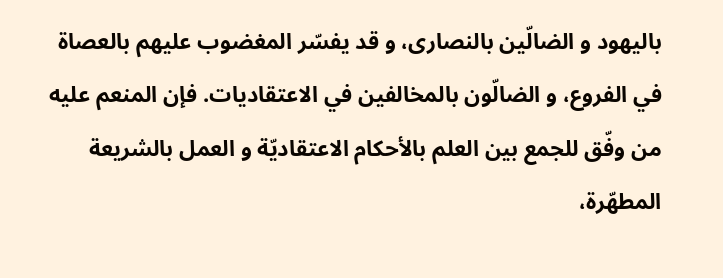باليهود و الضالّين بالنصارى، و قد يفسّر المغضوب عليهم بالعصاة في الفروع، و الضالّون بالمخالفين في الاعتقاديات. فإن المنعم عليه من وفّق للجمع بين العلم بالأحكام الاعتقاديّة و العمل بالشريعة المطهّرة،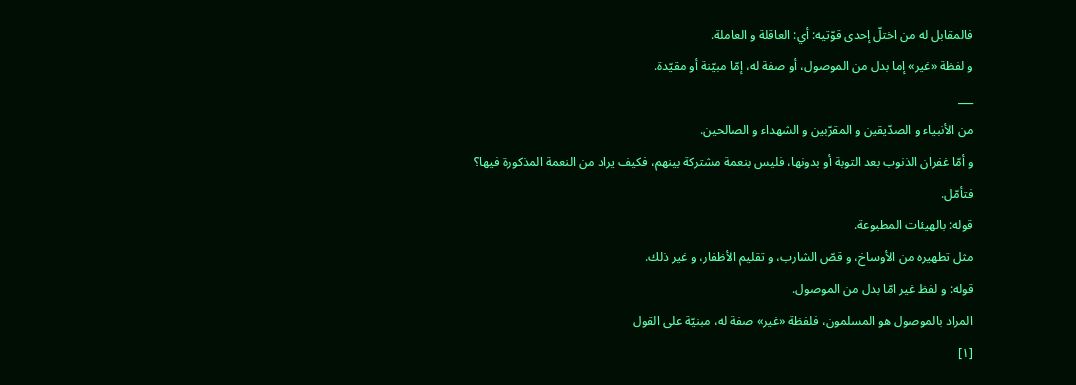فالمقابل له من اختلّ إحدى قوّتيه: أي: العاقلة و العاملة.
و لفظة «غير» إما بدل من الموصول، أو صفة له، إمّا مبيّنة أو مقيّدة.
___
من الأنبياء و الصدّيقين و المقرّبين و الشهداء و الصالحين.
و أمّا غفران الذنوب بعد التوبة أو بدونها، فليس بنعمة مشتركة بينهم، فكيف يراد من النعمة المذكورة فيها؟ فتأمّل.
قوله: بالهيئات المطبوعة.
مثل تطهيره من الأوساخ، و قصّ الشارب، و تقليم الأظفار، و غير ذلك.
قوله: و لفظ غير امّا بدل من الموصول.
المراد بالموصول هو المسلمون، فلفظة «غير» صفة له، مبنيّة على القول
[١]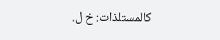كالمستلذات: خ ل.